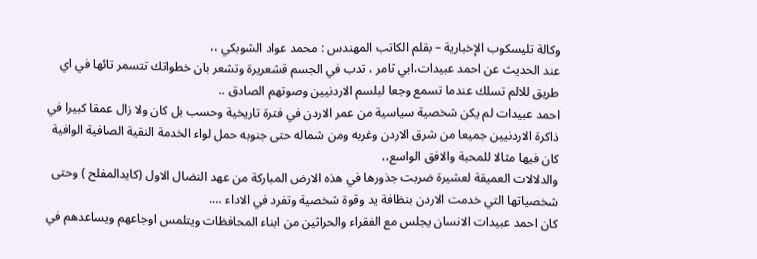وكالة تليسكوب الإخبارية – بقلم الكاتب المهندس : محمد عواد الشوبكي ،،
عند الحديث عن احمد عبيدات،ابي ثامر ، تدب في الجسم قشعريرة وتشعر بان خطواتك تتسمر تائها في اي طريق للالم تسلك عندما تسمع وجعا لبلسم الاردنيين وصوتهم الصادق ..
احمد عبيدات لم يكن شخصية سياسية من عمر الاردن في فترة تاريخية وحسب بل كان ولا زال عمقا كبيرا في ذاكرة الاردنيين جميعا من شرق الاردن وغربه ومن شماله حتى جنوبه حمل لواء الخدمة النقية الصافية الوافية كان فيها مثالا للمحبة والافق الواسع،،
والدلالات العميقة لعشيرة ضربت جذورها في هذه الارض المباركة من عهد النضال الاول (كايدالمفلح ) وحتى شخصياتها التي خدمت الاردن بنظافة يد وقوة شخصية وتفرد في الاداء ….
كان احمد عبيدات الانسان يجلس مع الفقراء والحراثين من ابناء المحافظات ويتلمس اوجاعهم ويساعدهم في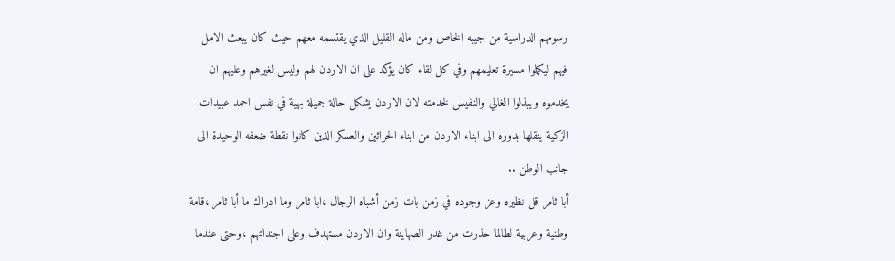رسومهم الدراسية من جيبه الخاص ومن ماله القليل الذي يقتسمه معهم حيث كان يبعث الامل فيهم ليكملوا مسيرة تعليمهم وفي كل لقاء كان يؤكد على ان الاردن لهم وليس لغيرهم وعليهم ان يخدموه ويبذلوا الغالي والنفيس لخدمته لان الاردن يشكل حالة جميلة بهية في نفس احمد عبيدات الزكية ينقلها بدوره الى ابناء الاردن من ابناء الحراثين والعسكر الذين كانوا نقطة ضعفه الوحيدة الى جانب الوطن ..
أبا ثامر قل نظيره وعز وجوده في زمن بات زمن أشباه الرجال ،ابا ثامر وما ادراك ما أبا ثامر ،قامة وطنية وعربية لطالما حذرت من غدر الصهاينة وان الاردن مستهدف وعلى اجنداتهم ،وحتى عندما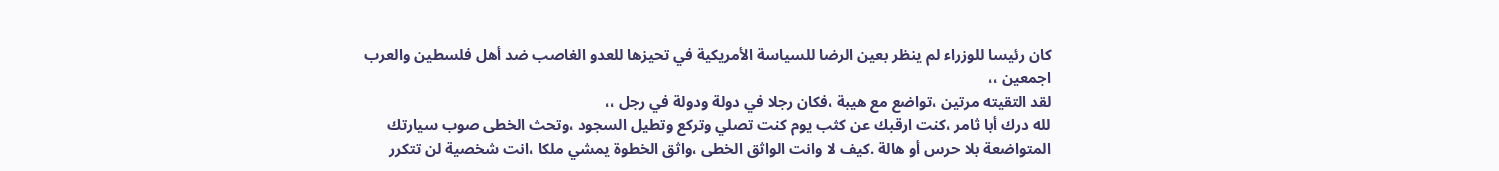كان رئيسا للوزراء لم ينظر بعين الرضا للسياسة الأمريكية في تحيزها للعدو الغاصب ضد أهل فلسطين والعرب اجمعين ،،
لقد التقيته مرتين ،تواضع مع هيبة ،فكان رجلا في دولة ودولة في رجل ،،
لله درك أبا ثامر ،كنت ارقبك عن كثب يوم كنت تصلي وتركع وتطيل السجود ،وتحث الخطى صوب سيارتك المتواضعة بلا حرس أو هالة .كيف لا وانت الواثق الخطى ،واثق الخطوة يمشي ملكا ،انت شخصية لن تتكرر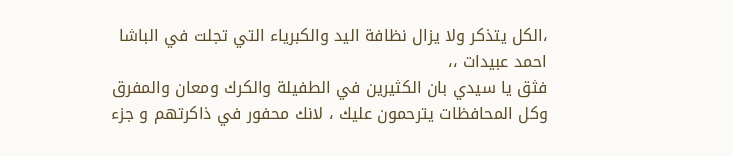،الكل يتذكر ولا يزال نظافة اليد والكبرياء التي تجلت في الباشا احمد عبيدات ،،
فثق يا سيدي بان الكثيرين في الطفيلة والكرك ومعان والمفرق وكل المحافظات يترحمون عليك ، لانك محفور في ذاكرتهم و جزء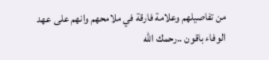من تفاصيلهم وعلامة فارقة في ملامحهم وانهم على عهد الوفاء باقون ..رحمك الله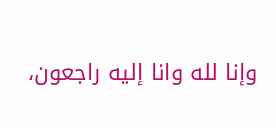وإنا لله وانا إليه راجعون،